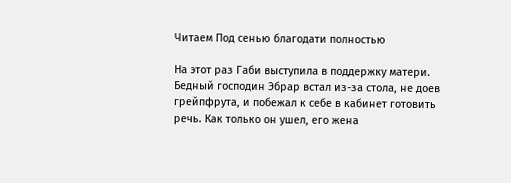Читаем Под сенью благодати полностью

На этот раз Габи выступила в поддержку матери. Бедный господин Эбрар встал из-за стола, не доев грейпфрута, и побежал к себе в кабинет готовить речь. Как только он ушел, его жена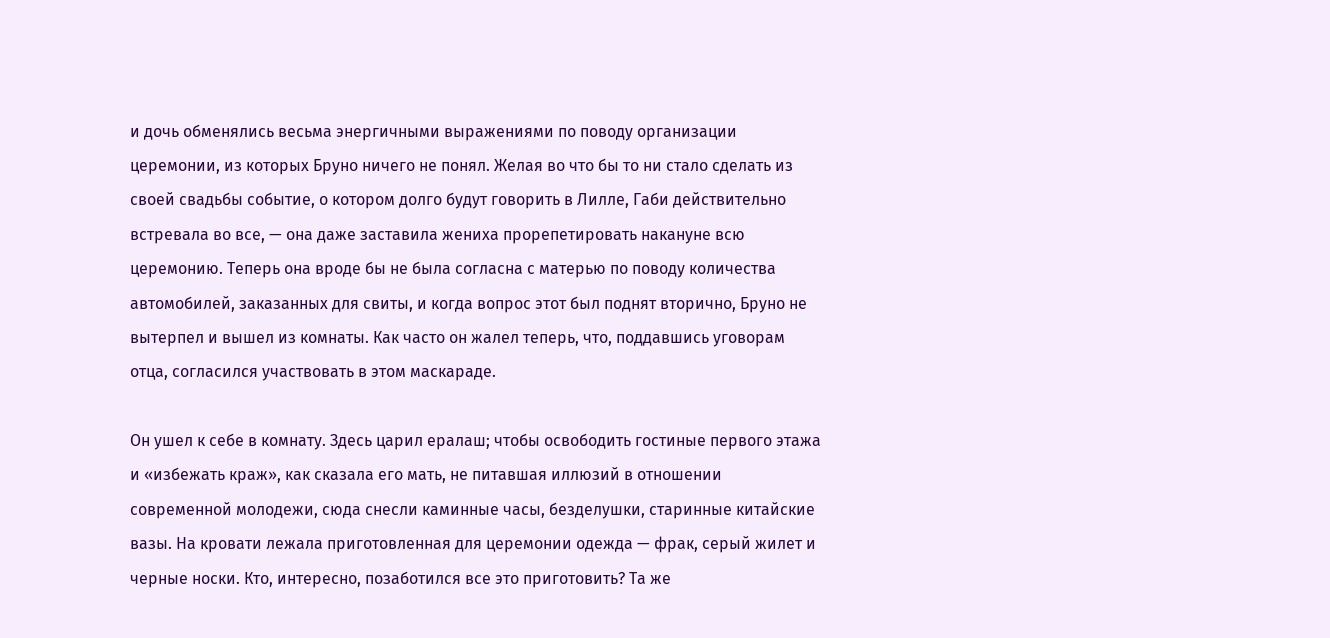и дочь обменялись весьма энергичными выражениями по поводу организации церемонии, из которых Бруно ничего не понял. Желая во что бы то ни стало сделать из своей свадьбы событие, о котором долго будут говорить в Лилле, Габи действительно встревала во все, — она даже заставила жениха прорепетировать накануне всю церемонию. Теперь она вроде бы не была согласна с матерью по поводу количества автомобилей, заказанных для свиты, и когда вопрос этот был поднят вторично, Бруно не вытерпел и вышел из комнаты. Как часто он жалел теперь, что, поддавшись уговорам отца, согласился участвовать в этом маскараде.

Он ушел к себе в комнату. Здесь царил ералаш; чтобы освободить гостиные первого этажа и «избежать краж», как сказала его мать, не питавшая иллюзий в отношении современной молодежи, сюда снесли каминные часы, безделушки, старинные китайские вазы. На кровати лежала приготовленная для церемонии одежда — фрак, серый жилет и черные носки. Кто, интересно, позаботился все это приготовить? Та же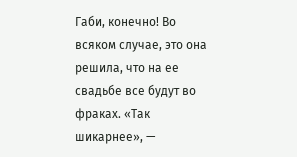Габи, конечно! Во всяком случае, это она решила, что на ее свадьбе все будут во фраках. «Так шикарнее», —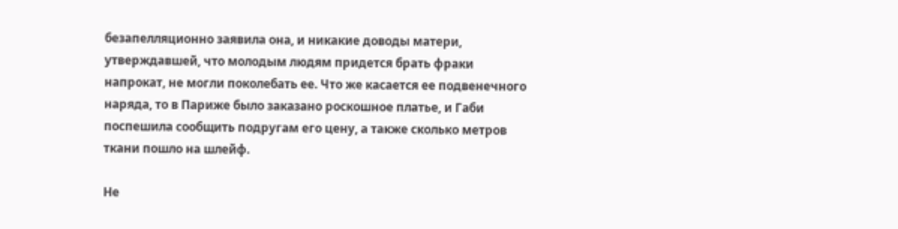безапелляционно заявила она, и никакие доводы матери, утверждавшей, что молодым людям придется брать фраки напрокат, не могли поколебать ее. Что же касается ее подвенечного наряда, то в Париже было заказано роскошное платье, и Габи поспешила сообщить подругам его цену, а также сколько метров ткани пошло на шлейф.

Не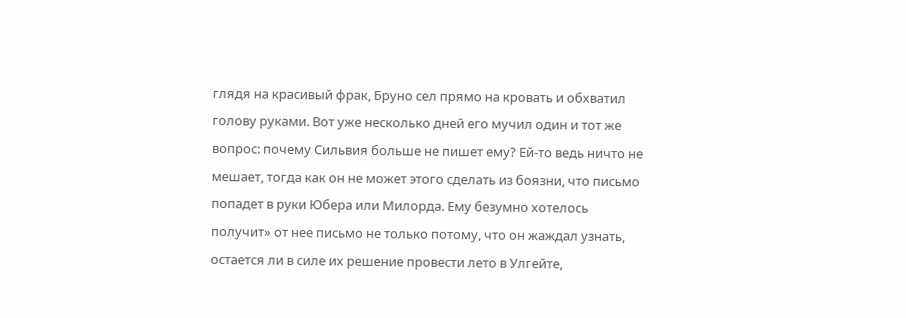глядя на красивый фрак, Бруно сел прямо на кровать и обхватил голову руками. Вот уже несколько дней его мучил один и тот же вопрос: почему Сильвия больше не пишет ему? Ей-то ведь ничто не мешает, тогда как он не может этого сделать из боязни, что письмо попадет в руки Юбера или Милорда. Ему безумно хотелось получит» от нее письмо не только потому, что он жаждал узнать, остается ли в силе их решение провести лето в Улгейте,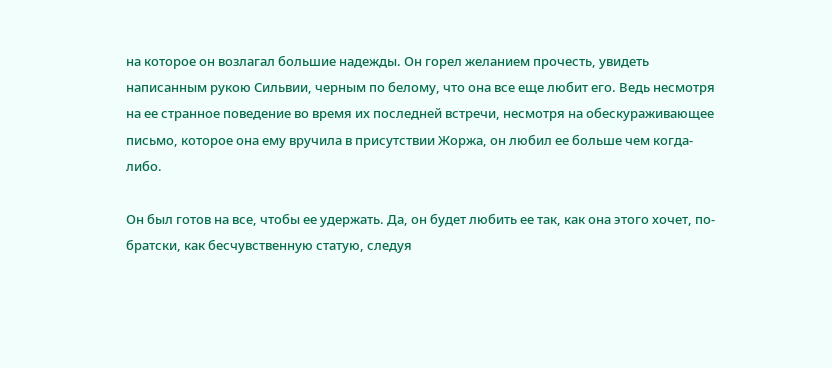на которое он возлагал большие надежды. Он горел желанием прочесть, увидеть написанным рукою Сильвии, черным по белому, что она все еще любит его. Ведь несмотря на ее странное поведение во время их последней встречи, несмотря на обескураживающее письмо, которое она ему вручила в присутствии Жоржа, он любил ее больше чем когда-либо.

Он был готов на все, чтобы ее удержать. Да, он будет любить ее так, как она этого хочет, по-братски, как бесчувственную статую, следуя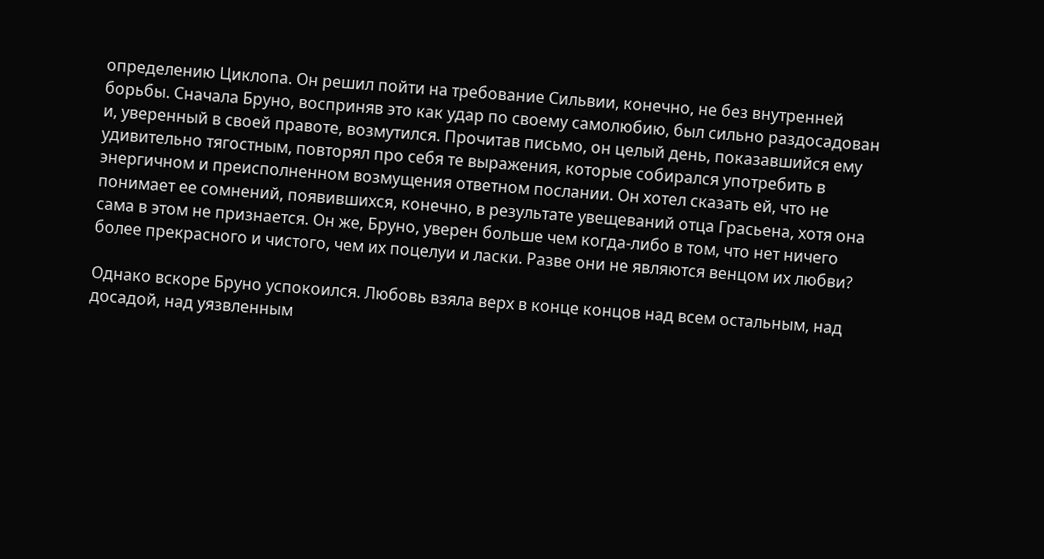определению Циклопа. Он решил пойти на требование Сильвии, конечно, не без внутренней борьбы. Сначала Бруно, восприняв это как удар по своему самолюбию, был сильно раздосадован и, уверенный в своей правоте, возмутился. Прочитав письмо, он целый день, показавшийся ему удивительно тягостным, повторял про себя те выражения, которые собирался употребить в энергичном и преисполненном возмущения ответном послании. Он хотел сказать ей, что не понимает ее сомнений, появившихся, конечно, в результате увещеваний отца Грасьена, хотя она сама в этом не признается. Он же, Бруно, уверен больше чем когда-либо в том, что нет ничего более прекрасного и чистого, чем их поцелуи и ласки. Разве они не являются венцом их любви?

Однако вскоре Бруно успокоился. Любовь взяла верх в конце концов над всем остальным, над досадой, над уязвленным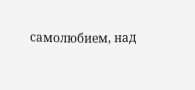самолюбием, над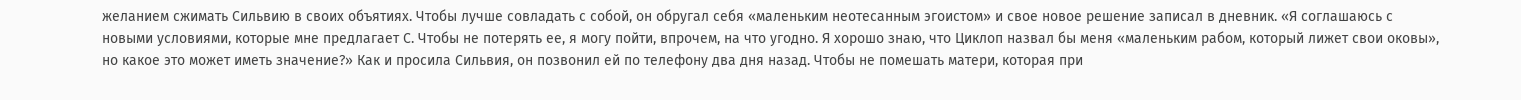желанием сжимать Сильвию в своих объятиях. Чтобы лучше совладать с собой, он обругал себя «маленьким неотесанным эгоистом» и свое новое решение записал в дневник. «Я соглашаюсь с новыми условиями, которые мне предлагает С. Чтобы не потерять ее, я могу пойти, впрочем, на что угодно. Я хорошо знаю, что Циклоп назвал бы меня «маленьким рабом, который лижет свои оковы», но какое это может иметь значение?» Как и просила Сильвия, он позвонил ей по телефону два дня назад. Чтобы не помешать матери, которая при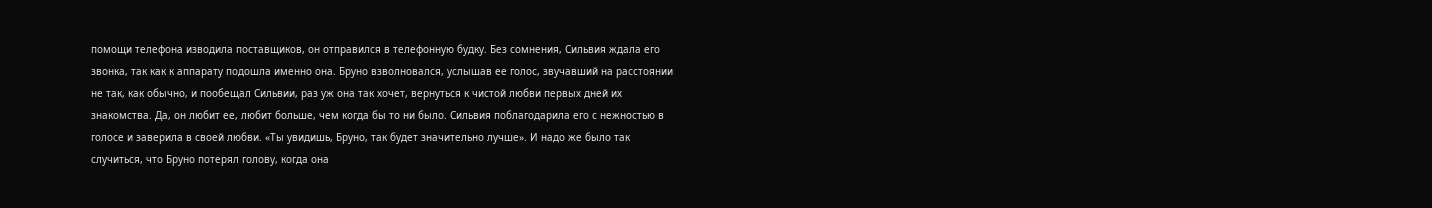помощи телефона изводила поставщиков, он отправился в телефонную будку. Без сомнения, Сильвия ждала его звонка, так как к аппарату подошла именно она. Бруно взволновался, услышав ее голос, звучавший на расстоянии не так, как обычно, и пообещал Сильвии, раз уж она так хочет, вернуться к чистой любви первых дней их знакомства. Да, он любит ее, любит больше, чем когда бы то ни было. Сильвия поблагодарила его с нежностью в голосе и заверила в своей любви. «Ты увидишь, Бруно, так будет значительно лучше». И надо же было так случиться, что Бруно потерял голову, когда она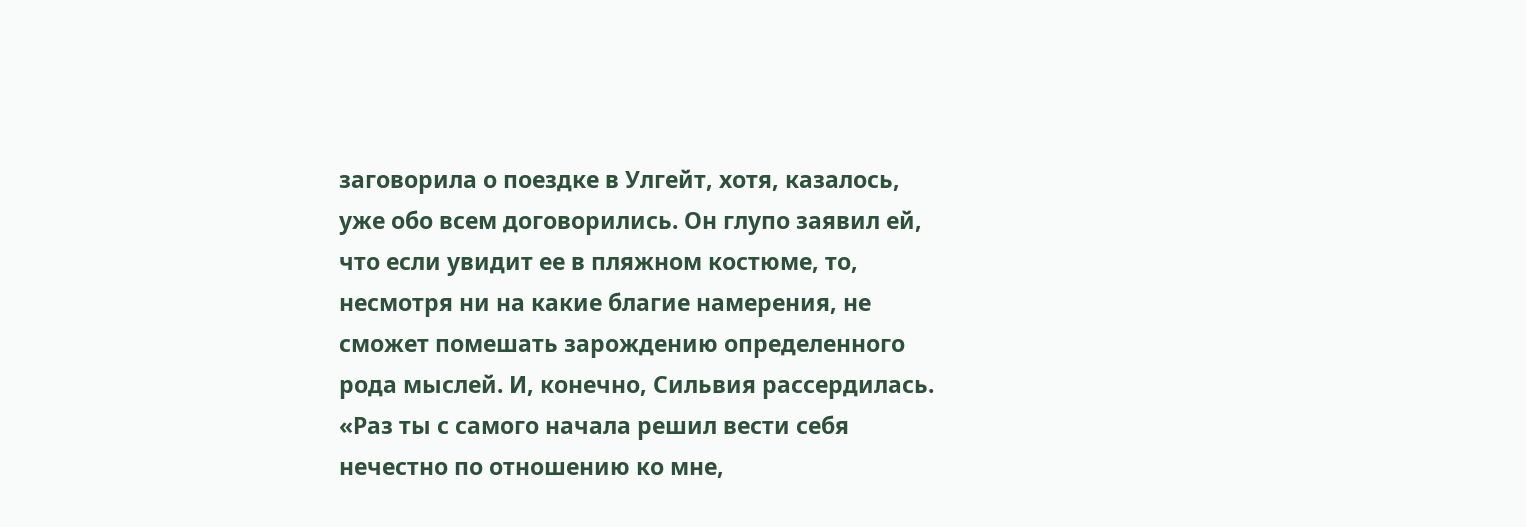заговорила о поездке в Улгейт, хотя, казалось, уже обо всем договорились. Он глупо заявил ей, что если увидит ее в пляжном костюме, то, несмотря ни на какие благие намерения, не сможет помешать зарождению определенного рода мыслей. И, конечно, Сильвия рассердилась. «Раз ты с самого начала решил вести себя нечестно по отношению ко мне,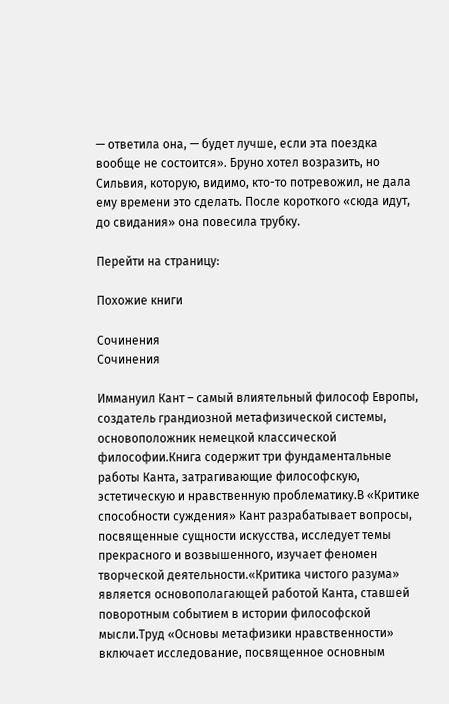— ответила она, — будет лучше, если эта поездка вообще не состоится». Бруно хотел возразить, но Сильвия, которую, видимо, кто-то потревожил, не дала ему времени это сделать. После короткого «сюда идут, до свидания» она повесила трубку.

Перейти на страницу:

Похожие книги

Сочинения
Сочинения

Иммануил Кант – самый влиятельный философ Европы, создатель грандиозной метафизической системы, основоположник немецкой классической философии.Книга содержит три фундаментальные работы Канта, затрагивающие философскую, эстетическую и нравственную проблематику.В «Критике способности суждения» Кант разрабатывает вопросы, посвященные сущности искусства, исследует темы прекрасного и возвышенного, изучает феномен творческой деятельности.«Критика чистого разума» является основополагающей работой Канта, ставшей поворотным событием в истории философской мысли.Труд «Основы метафизики нравственности» включает исследование, посвященное основным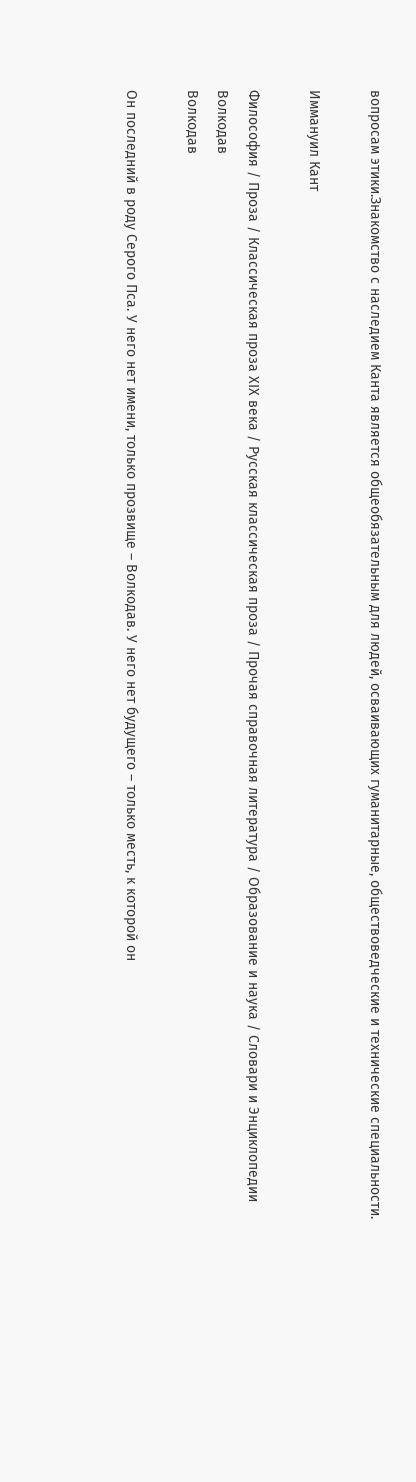вопросам этики.Знакомство с наследием Канта является общеобязательным для людей, осваивающих гуманитарные, обществоведческие и технические специальности.

Иммануил Кант

Философия / Проза / Классическая проза ХIX века / Русская классическая проза / Прочая справочная литература / Образование и наука / Словари и Энциклопедии
Волкодав
Волкодав

Он последний в роду Серого Пса. У него нет имени, только прозвище – Волкодав. У него нет будущего – только месть, к которой он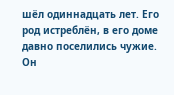шёл одиннадцать лет. Его род истреблён, в его доме давно поселились чужие. Он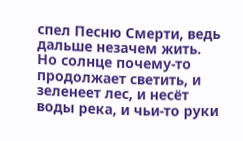спел Песню Смерти, ведь дальше незачем жить. Но солнце почему-то продолжает светить, и зеленеет лес, и несёт воды река, и чьи-то руки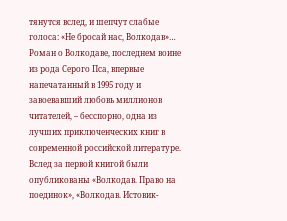тянутся вслед, и шепчут слабые голоса: «Не бросай нас, Волкодав»… Роман о Волкодаве, последнем воине из рода Серого Пса, впервые напечатанный в 1995 году и завоевавший любовь миллионов читателей, – бесспорно, одна из лучших приключенческих книг в современной российской литературе. Вслед за первой книгой были опубликованы «Волкодав. Право на поединок», «Волкодав. Истовик-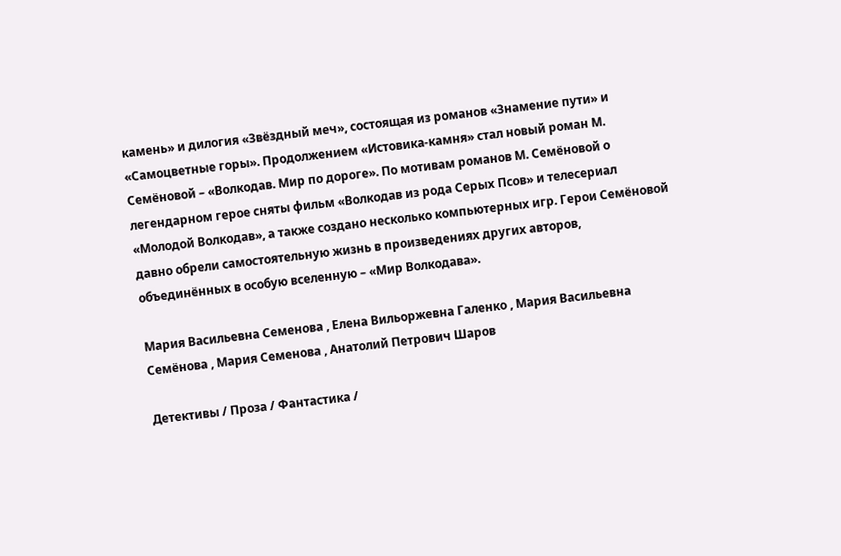камень» и дилогия «Звёздный меч», состоящая из романов «Знамение пути» и «Самоцветные горы». Продолжением «Истовика-камня» стал новый роман М. Семёновой – «Волкодав. Мир по дороге». По мотивам романов М. Семёновой о легендарном герое сняты фильм «Волкодав из рода Серых Псов» и телесериал «Молодой Волкодав», а также создано несколько компьютерных игр. Герои Семёновой давно обрели самостоятельную жизнь в произведениях других авторов, объединённых в особую вселенную – «Мир Волкодава».

Мария Васильевна Семенова , Елена Вильоржевна Галенко , Мария Васильевна Семёнова , Мария Семенова , Анатолий Петрович Шаров

Детективы / Проза / Фантастика /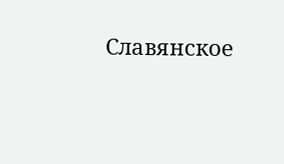Славянское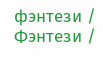фэнтези / Фэнтези /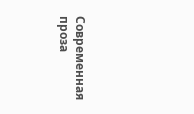Современная проза